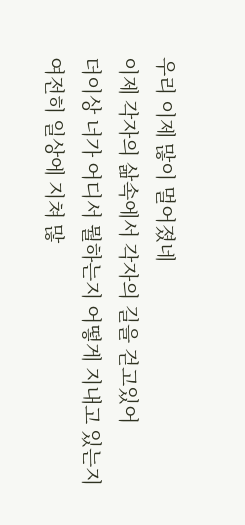우리 이제 많이 멀어졌네
이제 각자의 삶속에서 각자의 길을 걷고있어
더이상 너가 어디서 뭘하는지 어떻게 지내고 있는지
여전히 일상에 지쳐 많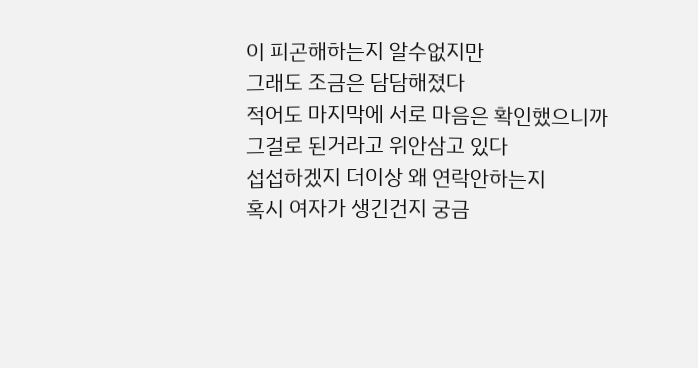이 피곤해하는지 알수없지만
그래도 조금은 담담해졌다
적어도 마지막에 서로 마음은 확인했으니까
그걸로 된거라고 위안삼고 있다
섭섭하겠지 더이상 왜 연락안하는지
혹시 여자가 생긴건지 궁금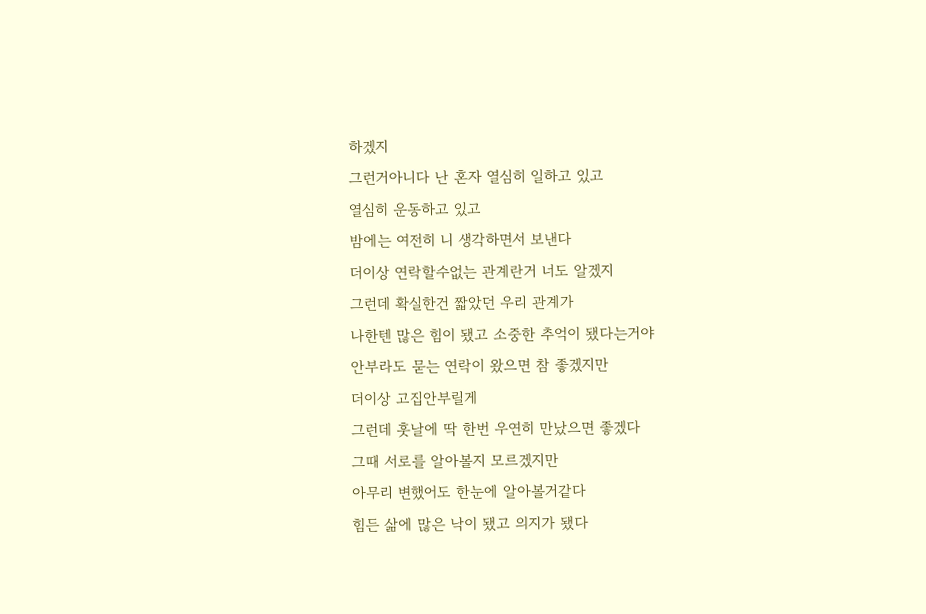하겠지
그런거아니다 난 혼자 열심히 일하고 있고
열심히 운동하고 있고
밤에는 여전히 니 생각하면서 보낸다
더이상 연락할수없는 관계란거 너도 알겠지
그런데 확실한건 짧았던 우리 관계가
나한텐 많은 힘이 됐고 소중한 추억이 됐다는거야
안부라도 묻는 연락이 왔으면 참 좋겠지만
더이상 고집안부릴게
그런데 훗날에 딱 한번 우연히 만났으면 좋겠다
그때 서로를 알아볼지 모르겠지만
아무리 변했어도 한눈에 알아볼거같다
힘든 삶에 많은 낙이 됐고 의지가 됐다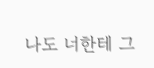나도 너한테 그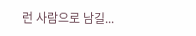런 사람으로 남길...